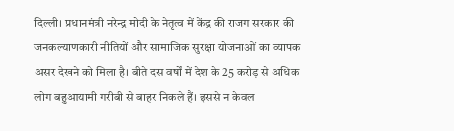दिल्ली। प्रधानमंत्री नरेन्द्र मोदी के नेतृत्व में केंद्र की राजग सरकार की जनकल्याणकारी नीतियों और सामाजिक सुरक्षा योजनाओं का व्यापक असर देखने को मिला है। बीते दस वर्षों में देश के 25 करोड़ से अधिक लोग बहुआयामी गरीबी से बाहर निकले हैं। इससे न केवल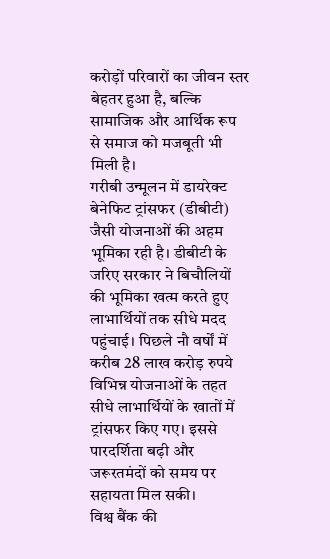करोड़ों परिवारों का जीवन स्तर बेहतर हुआ है, बल्कि सामाजिक और आर्थिक रूप से समाज को मजबूती भी मिली है।
गरीबी उन्मूलन में डायरेक्ट बेनेफिट ट्रांसफर (डीबीटी) जैसी योजनाओं की अहम भूमिका रही है। डीबीटी के जरिए सरकार ने बिचौलियों की भूमिका खत्म करते हुए लाभार्थियों तक सीधे मदद पहुंचाई। पिछले नौ वर्षों में करीब 28 लाख करोड़ रुपये विभिन्न योजनाओं के तहत सीधे लाभार्थियों के खातों में ट्रांसफर किए गए। इससे पारदर्शिता बढ़ी और जरूरतमंदों को समय पर सहायता मिल सकी।
विश्व बैंक की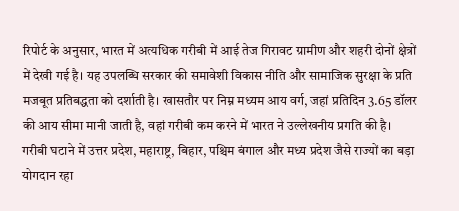रिपोर्ट के अनुसार, भारत में अत्यधिक गरीबी में आई तेज गिरावट ग्रामीण और शहरी दोनों क्षेत्रों में देखी गई है। यह उपलब्धि सरकार की समावेशी विकास नीति और सामाजिक सुरक्षा के प्रति मजबूत प्रतिबद्धता को दर्शाती है। खासतौर पर निम्न मध्यम आय वर्ग, जहां प्रतिदिन 3.65 डॉलर की आय सीमा मानी जाती है, वहां गरीबी कम करने में भारत ने उल्लेखनीय प्रगति की है।
गरीबी घटाने में उत्तर प्रदेश, महाराष्ट्र, बिहार, पश्चिम बंगाल और मध्य प्रदेश जैसे राज्यों का बड़ा योगदान रहा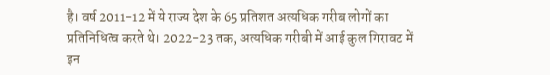है। वर्ष 2011-12 में ये राज्य देश के 65 प्रतिशत अत्यधिक गरीब लोगों का प्रतिनिधित्व करते थे। 2022-23 तक, अत्यधिक गरीबी में आई कुल गिरावट में इन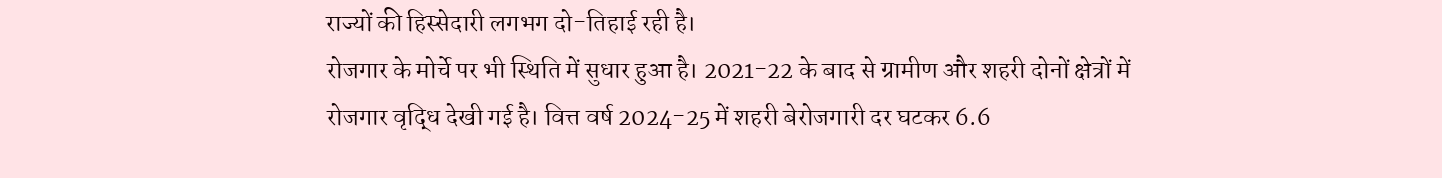राज्यों की हिस्सेदारी लगभग दो-तिहाई रही है।
रोजगार के मोर्चे पर भी स्थिति में सुधार हुआ है। 2021-22 के बाद से ग्रामीण और शहरी दोनों क्षेत्रों में रोजगार वृद्धि देखी गई है। वित्त वर्ष 2024-25 में शहरी बेरोजगारी दर घटकर 6.6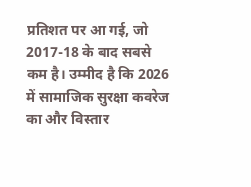प्रतिशत पर आ गई, जो 2017-18 के बाद सबसे कम है। उम्मीद है कि 2026 में सामाजिक सुरक्षा कवरेज का और विस्तार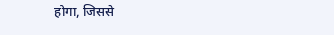होगा, जिससे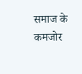समाज के कमजोर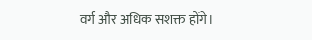वर्ग और अधिक सशक्त होंगे।